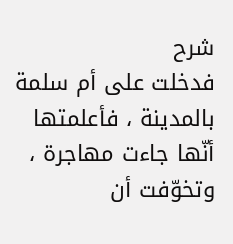شرح
فدخلت على أم سلمة بالمدينة ، فأعلمتها أنّها جاءت مهاجرة ، وتخوّفت أن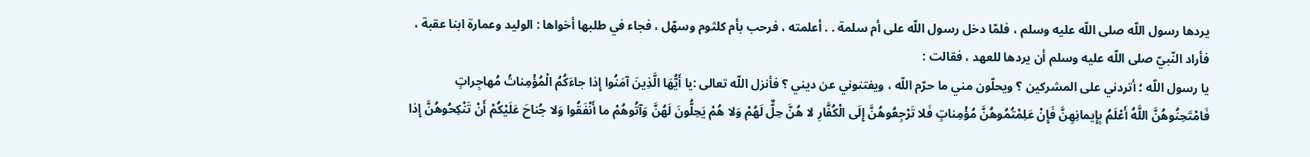يردها رسول اللّه صلى اللّه عليه وسلم ، فلمّا دخل رسول اللّه على أم سلمة . . أعلمته ، فرحب بأم كلثوم وسهّل ، فجاء في طلبها أخواها : الوليد وعمارة ابنا عقبة ، فأراد النّبيّ صلى اللّه عليه وسلم أن يردها للعهد ، فقالت :
يا رسول اللّه ؛ أتردني على المشركين ؟ ويحلّون مني ما حرّم اللّه ، ويفتنوني عن ديني ؟ فأنزل اللّه تعالى :يا أَيُّهَا الَّذِينَ آمَنُوا إِذا جاءَكُمُ الْمُؤْمِناتُ مُهاجِراتٍ فَامْتَحِنُوهُنَّ اللَّهُ أَعْلَمُ بِإِيمانِهِنَّ فَإِنْ عَلِمْتُمُوهُنَّ مُؤْمِناتٍ فَلا تَرْجِعُوهُنَّ إِلَى الْكُفَّارِ لا هُنَّ حِلٌّ لَهُمْ وَلا هُمْ يَحِلُّونَ لَهُنَّ وَآتُوهُمْ ما أَنْفَقُوا وَلا جُناحَ عَلَيْكُمْ أَنْ تَنْكِحُوهُنَّ إِذا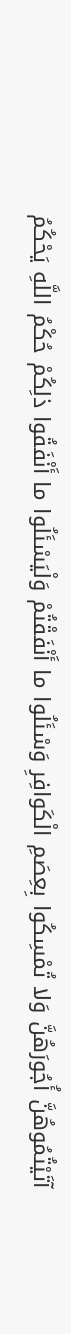آتَيْتُمُوهُنَّ أُجُورَهُنَّ وَلا تُمْسِكُوا بِعِصَمِ الْكَوافِرِ وَسْئَلُوا ما أَنْفَقْتُمْ وَلْيَسْئَلُوا ما أَنْفَقُوا ذلِكُمْ حُكْمُ اللَّهِ يَحْكُمُ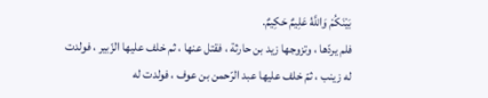بَيْنَكُمْ وَاللَّهُ عَلِيمٌ حَكِيمٌ.
فلم يردّها ، وتزوجها زيد بن حارثة ، فقتل عنها ، ثم خلف عليها الزّبير ، فولدت له زينب ، ثمّ خلف عليها عبد الرّحمن بن عوف ، فولدت له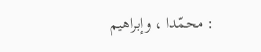: محمّدا ، وإبراهيم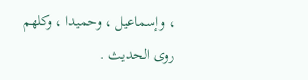، وإسماعيل ، وحميدا ، وكلهم روى الحديث .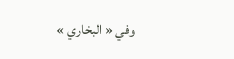وفي « البخاري »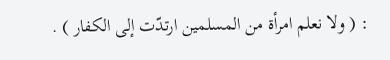: ( ولا نعلم امرأة من المسلمين ارتدّت إلى الكفار ) .